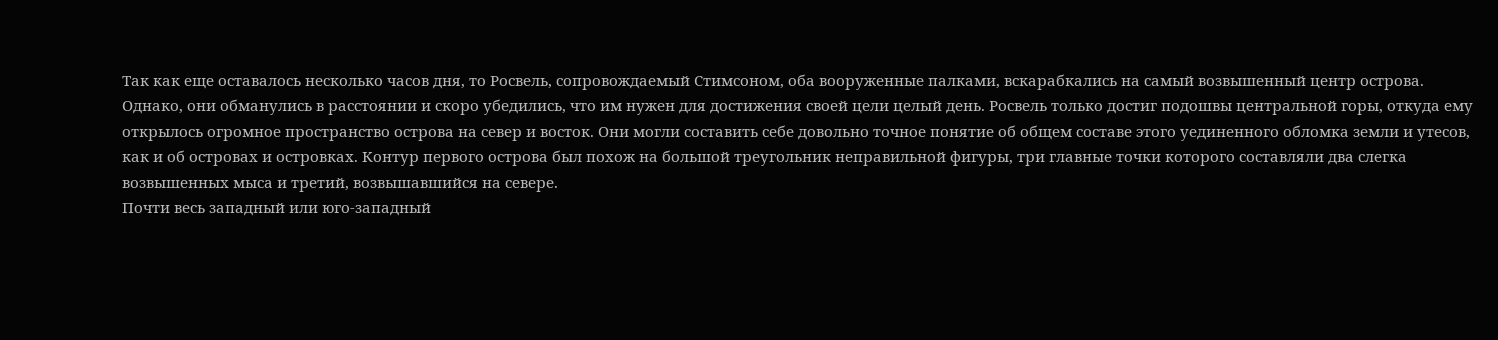Так как еще оставалось несколько часов дня, то Росвель, сопровождаемый Стимсоном, оба вооруженные палками, вскарабкались на самый возвышенный центр острова. Однако, они обманулись в расстоянии и скоро убедились, что им нужен для достижения своей цели целый день. Росвель только достиг подошвы центральной горы, откуда ему открылось огромное пространство острова на север и восток. Они могли составить себе довольно точное понятие об общем составе этого уединенного обломка земли и утесов, как и об островах и островках. Контур первого острова был похож на большой треугольник неправильной фигуры, три главные точки которого составляли два слегка возвышенных мыса и третий, возвышавшийся на севере.
Почти весь западный или юго-западный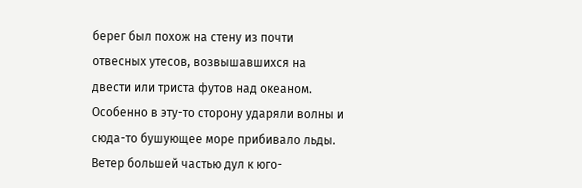берег был похож на стену из почти отвесных утесов, возвышавшихся на двести или триста футов над океаном. Особенно в эту-то сторону ударяли волны и сюда-то бушующее море прибивало льды. Ветер большей частью дул к юго-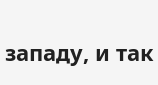западу, и так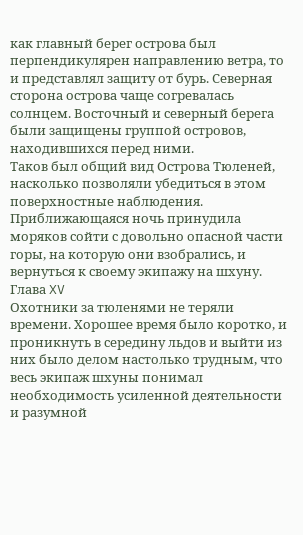как главный берег острова был перпендикулярен направлению ветра, то и представлял защиту от бурь. Северная сторона острова чаще согревалась солнцем. Восточный и северный берега были защищены группой островов, находившихся перед ними.
Таков был общий вид Острова Тюленей, насколько позволяли убедиться в этом поверхностные наблюдения. Приближающаяся ночь принудила моряков сойти с довольно опасной части горы, на которую они взобрались, и вернуться к своему экипажу на шхуну.
Глава XV
Охотники за тюленями не теряли времени. Хорошее время было коротко, и проникнуть в середину льдов и выйти из них было делом настолько трудным, что весь экипаж шхуны понимал необходимость усиленной деятельности и разумной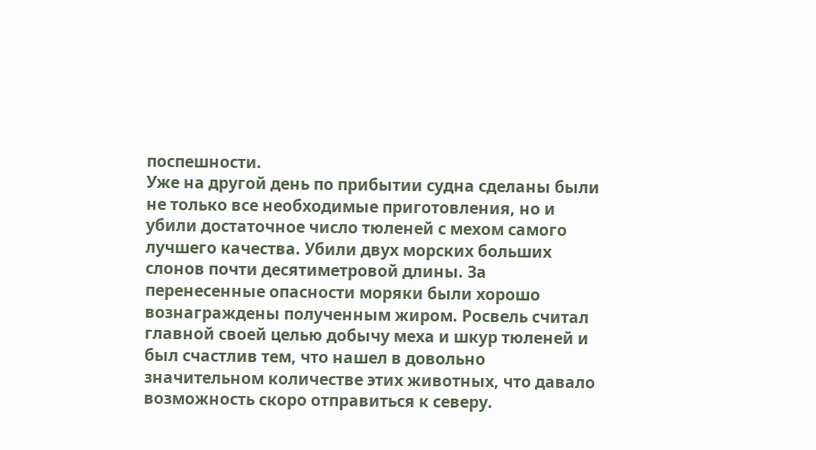поспешности.
Уже на другой день по прибытии судна сделаны были не только все необходимые приготовления, но и убили достаточное число тюленей с мехом самого лучшего качества. Убили двух морских больших слонов почти десятиметровой длины. За перенесенные опасности моряки были хорошо вознаграждены полученным жиром. Росвель считал главной своей целью добычу меха и шкур тюленей и был счастлив тем, что нашел в довольно значительном количестве этих животных, что давало возможность скоро отправиться к северу.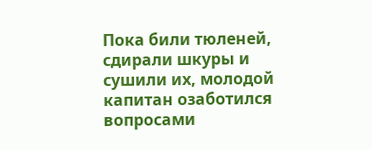Пока били тюленей, сдирали шкуры и сушили их, молодой капитан озаботился вопросами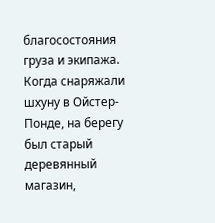благосостояния груза и экипажа.
Когда снаряжали шхуну в Ойстер-Понде, на берегу был старый деревянный магазин,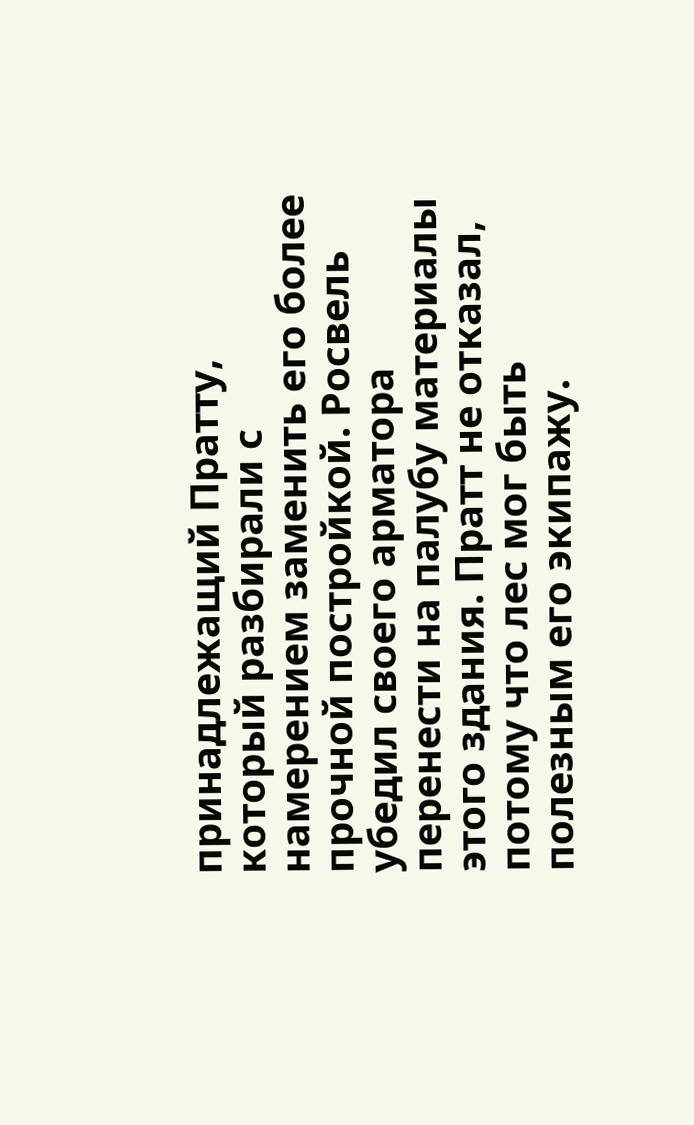принадлежащий Пратту, который разбирали с намерением заменить его более прочной постройкой. Росвель убедил своего арматора перенести на палубу материалы этого здания. Пратт не отказал, потому что лес мог быть полезным его экипажу.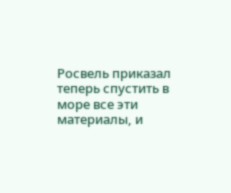Росвель приказал теперь спустить в море все эти материалы, и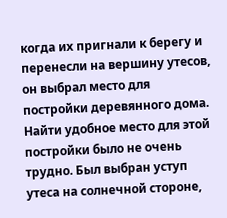когда их пригнали к берегу и перенесли на вершину утесов, он выбрал место для постройки деревянного дома.
Найти удобное место для этой постройки было не очень трудно. Был выбран уступ утеса на солнечной стороне,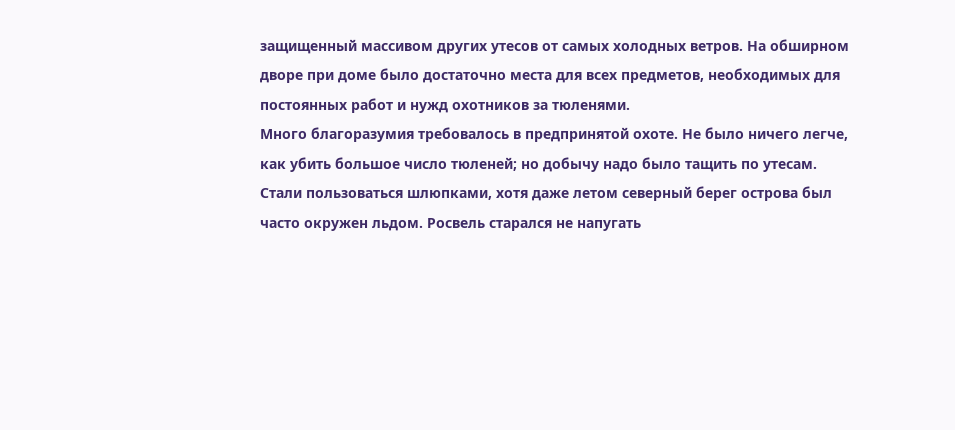защищенный массивом других утесов от самых холодных ветров. На обширном дворе при доме было достаточно места для всех предметов, необходимых для постоянных работ и нужд охотников за тюленями.
Много благоразумия требовалось в предпринятой охоте. Не было ничего легче, как убить большое число тюленей; но добычу надо было тащить по утесам. Стали пользоваться шлюпками, хотя даже летом северный берег острова был часто окружен льдом. Росвель старался не напугать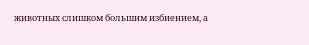животных слишком большим избиением, а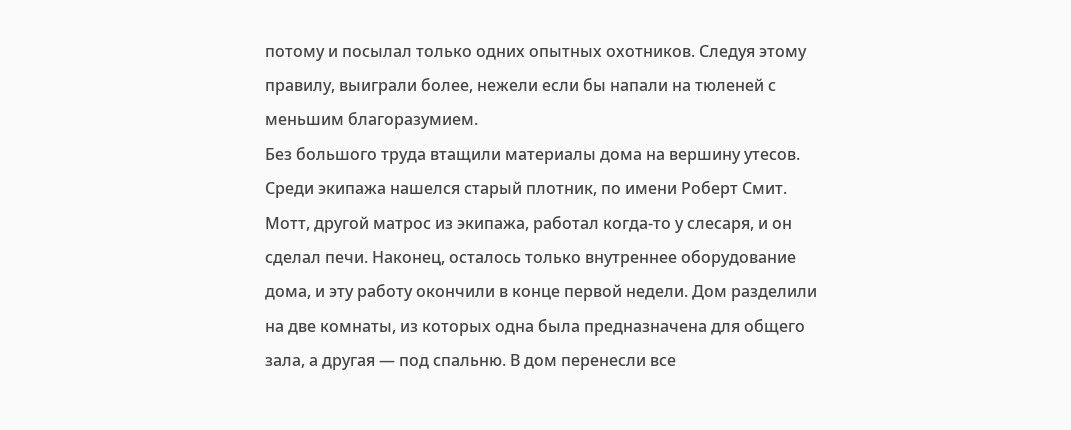потому и посылал только одних опытных охотников. Следуя этому правилу, выиграли более, нежели если бы напали на тюленей с меньшим благоразумием.
Без большого труда втащили материалы дома на вершину утесов. Среди экипажа нашелся старый плотник, по имени Роберт Смит. Мотт, другой матрос из экипажа, работал когда-то у слесаря, и он сделал печи. Наконец, осталось только внутреннее оборудование дома, и эту работу окончили в конце первой недели. Дом разделили на две комнаты, из которых одна была предназначена для общего зала, а другая — под спальню. В дом перенесли все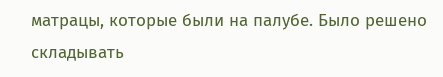матрацы, которые были на палубе. Было решено складывать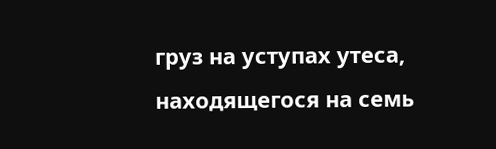груз на уступах утеса, находящегося на семь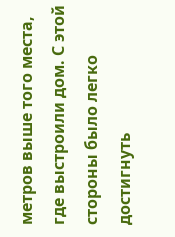метров выше того места, где выстроили дом. С этой стороны было легко достигнуть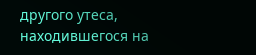другого утеса, находившегося на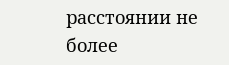расстоянии не более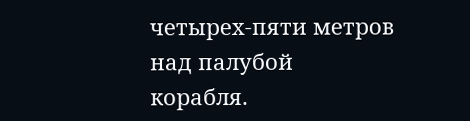четырех-пяти метров над палубой корабля.